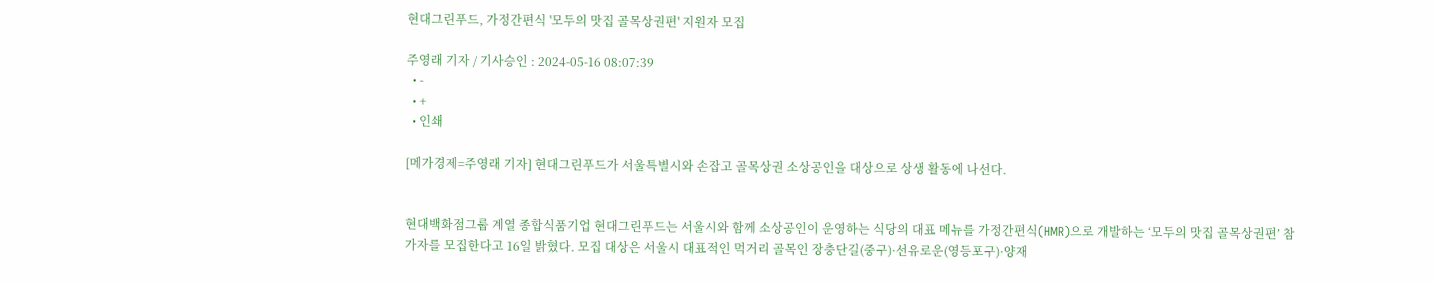현대그린푸드, 가정간편식 '모두의 맛집 골목상권편' 지원자 모집

주영래 기자 / 기사승인 : 2024-05-16 08:07:39
  • -
  • +
  • 인쇄

[메가경제=주영래 기자] 현대그린푸드가 서울특별시와 손잡고 골목상권 소상공인을 대상으로 상생 활동에 나선다.


현대백화점그룹 계열 종합식품기업 현대그린푸드는 서울시와 함께 소상공인이 운영하는 식당의 대표 메뉴를 가정간편식(HMR)으로 개발하는 ‘모두의 맛집 골목상권편’ 참가자를 모집한다고 16일 밝혔다. 모집 대상은 서울시 대표적인 먹거리 골목인 장충단길(중구)·선유로운(영등포구)·양재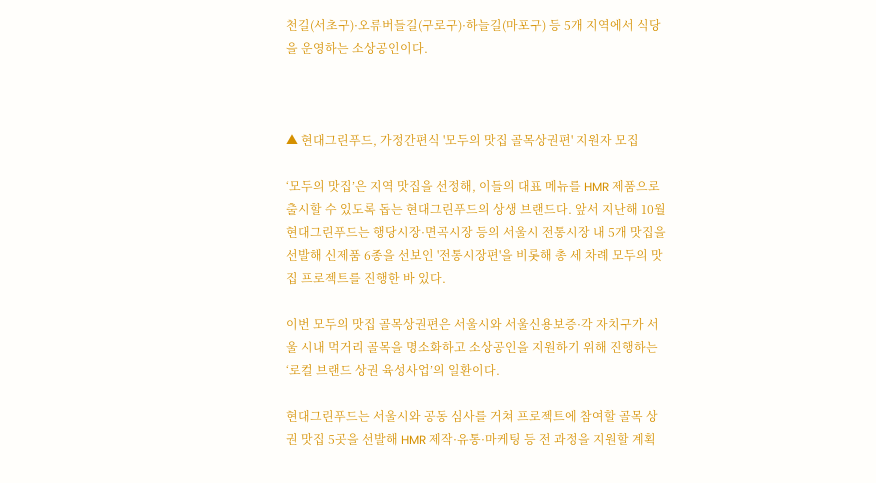천길(서초구)·오류버들길(구로구)·하늘길(마포구) 등 5개 지역에서 식당을 운영하는 소상공인이다.



▲ 현대그린푸드, 가정간편식 '모두의 맛집 골목상권편' 지원자 모집

‘모두의 맛집’은 지역 맛집을 선정해, 이들의 대표 메뉴를 HMR 제품으로 출시할 수 있도록 돕는 현대그린푸드의 상생 브랜드다. 앞서 지난해 10월 현대그린푸드는 행당시장·면곡시장 등의 서울시 전통시장 내 5개 맛집을 선발해 신제품 6종을 선보인 '전통시장편'을 비롯해 총 세 차례 모두의 맛집 프로젝트를 진행한 바 있다.

이번 모두의 맛집 골목상권편은 서울시와 서울신용보증·각 자치구가 서울 시내 먹거리 골목을 명소화하고 소상공인을 지원하기 위해 진행하는 ‘로컬 브랜드 상권 육성사업’의 일환이다.

현대그린푸드는 서울시와 공동 심사를 거쳐 프로젝트에 참여할 골목 상권 맛집 5곳을 선발해 HMR 제작·유통·마케팅 등 전 과정을 지원할 계획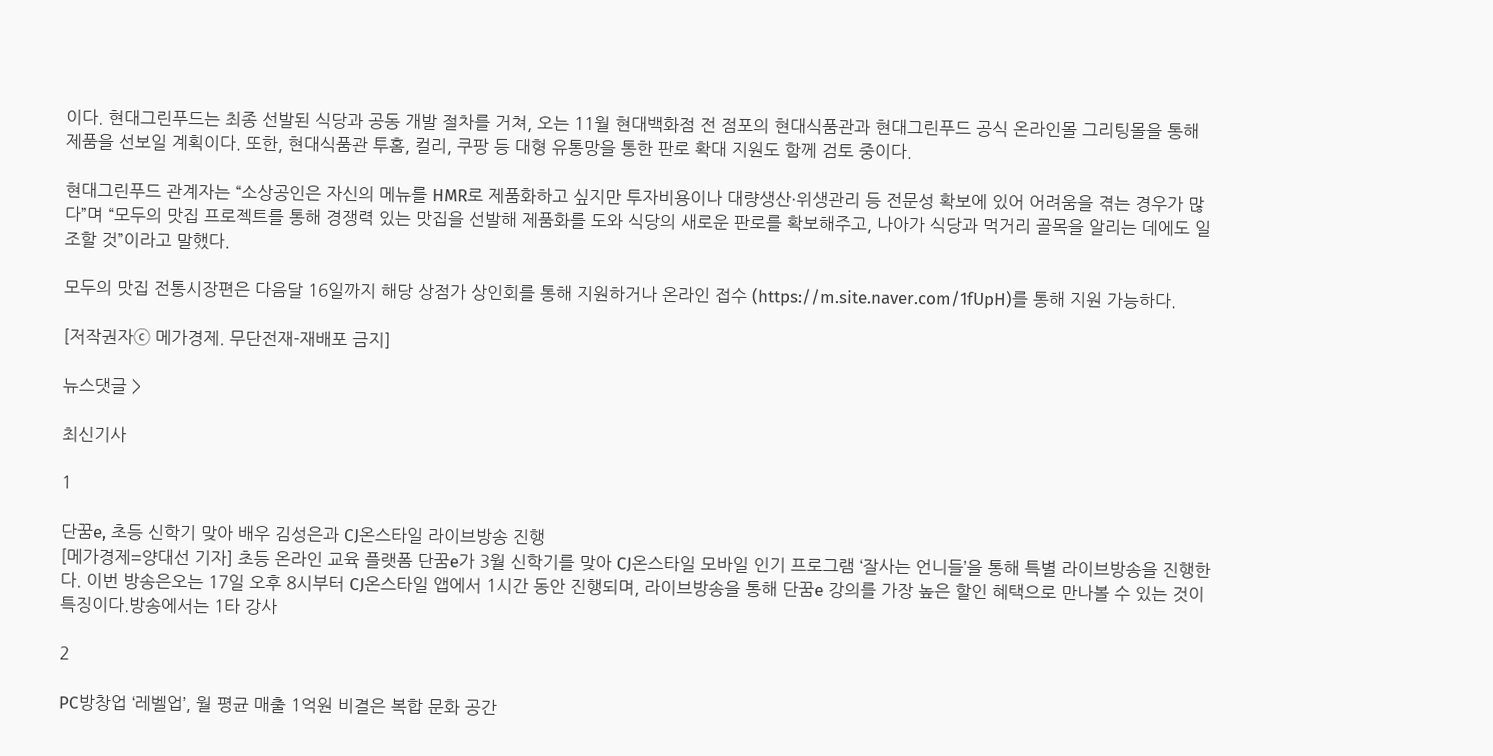이다. 현대그린푸드는 최종 선발된 식당과 공동 개발 절차를 거쳐, 오는 11월 현대백화점 전 점포의 현대식품관과 현대그린푸드 공식 온라인몰 그리팅몰을 통해 제품을 선보일 계획이다. 또한, 현대식품관 투홈, 컬리, 쿠팡 등 대형 유통망을 통한 판로 확대 지원도 함께 검토 중이다.

현대그린푸드 관계자는 “소상공인은 자신의 메뉴를 HMR로 제품화하고 싶지만 투자비용이나 대량생산·위생관리 등 전문성 확보에 있어 어려움을 겪는 경우가 많다”며 “모두의 맛집 프로젝트를 통해 경쟁력 있는 맛집을 선발해 제품화를 도와 식당의 새로운 판로를 확보해주고, 나아가 식당과 먹거리 골목을 알리는 데에도 일조할 것”이라고 말했다.

모두의 맛집 전통시장편은 다음달 16일까지 해당 상점가 상인회를 통해 지원하거나 온라인 접수 (https://m.site.naver.com/1fUpH)를 통해 지원 가능하다.

[저작권자ⓒ 메가경제. 무단전재-재배포 금지]

뉴스댓글 >

최신기사

1

단꿈e, 초등 신학기 맞아 배우 김성은과 CJ온스타일 라이브방송 진행
[메가경제=양대선 기자] 초등 온라인 교육 플랫폼 단꿈e가 3월 신학기를 맞아 CJ온스타일 모바일 인기 프로그램 ‘잘사는 언니들’을 통해 특별 라이브방송을 진행한다. 이번 방송은오는 17일 오후 8시부터 CJ온스타일 앱에서 1시간 동안 진행되며, 라이브방송을 통해 단꿈e 강의를 가장 높은 할인 혜택으로 만나볼 수 있는 것이 특징이다.방송에서는 1타 강사

2

PC방창업 ‘레벨업’, 월 평균 매출 1억원 비결은 복합 문화 공간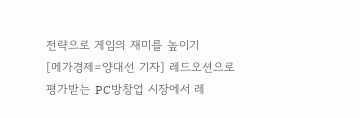전략으로 게임의 재미를 높이기
[메가경제=양대선 기자] 레드오션으로 평가받는 PC방창업 시장에서 레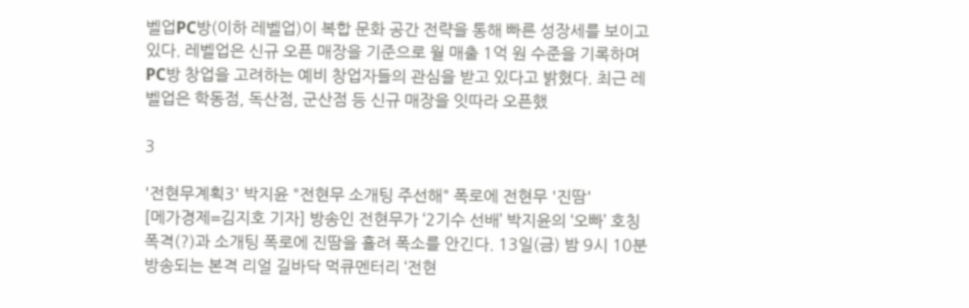벨업PC방(이하 레벨업)이 복합 문화 공간 전략을 통해 빠른 성장세를 보이고 있다. 레벨업은 신규 오픈 매장을 기준으로 월 매출 1억 원 수준을 기록하며 PC방 창업을 고려하는 예비 창업자들의 관심을 받고 있다고 밝혔다. 최근 레벨업은 학동점, 독산점, 군산점 등 신규 매장을 잇따라 오픈했

3

'전현무계획3' 박지윤 "전현무 소개팅 주선해" 폭로에 전현무 '진땀'
[메가경제=김지호 기자] 방송인 전현무가 ‘2기수 선배’ 박지윤의 ‘오빠’ 호칭 폭격(?)과 소개팅 폭로에 진땀을 흘려 폭소를 안긴다. 13일(금) 밤 9시 10분 방송되는 본격 리얼 길바닥 먹큐멘터리 ‘전현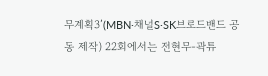무계획3’(MBN·채널S·SK브로드밴드 공동 제작) 22회에서는 전현무-곽튜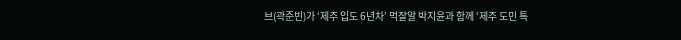브(곽준빈)가 ‘제주 입도 6년차’ 먹잘알 박지윤과 함께 ‘제주 도민 특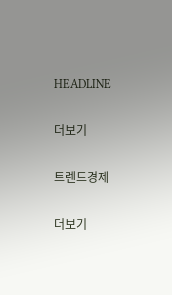HEADLINE

더보기

트렌드경제

더보기